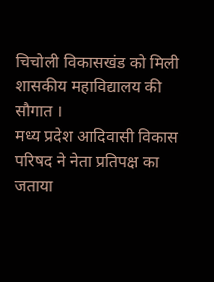चिचोली विकासखंड को मिली शासकीय महाविद्यालय की सौगात ।
मध्य प्रदेश आदिवासी विकास परिषद ने नेता प्रतिपक्ष का जताया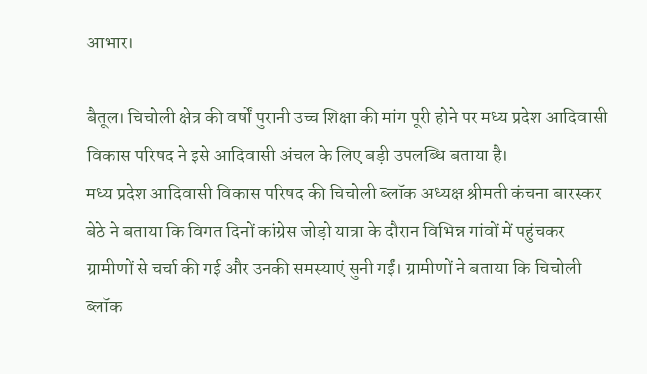आभार।

बैतूल। चिचोली क्षेत्र की वर्षों पुरानी उच्च शिक्षा की मांग पूरी होने पर मध्य प्रदेश आदिवासी विकास परिषद ने इसे आदिवासी अंचल के लिए बड़ी उपलब्धि बताया है।
मध्य प्रदेश आदिवासी विकास परिषद की चिचोली ब्लॉक अध्यक्ष श्रीमती कंचना बारस्कर बेठे ने बताया कि विगत दिनों कांग्रेस जोड़ो यात्रा के दौरान विभिन्न गांवों में पहुंचकर ग्रामीणों से चर्चा की गई और उनकी समस्याएं सुनी गईं। ग्रामीणों ने बताया कि चिचोली ब्लॉक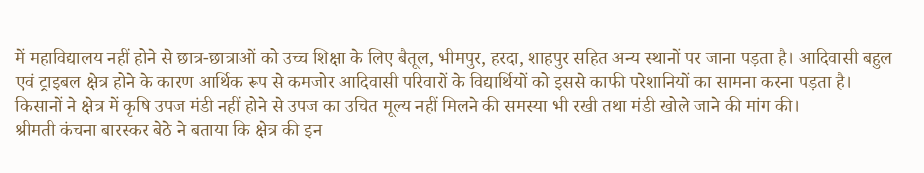में महाविद्यालय नहीं होने से छात्र-छात्राओं को उच्च शिक्षा के लिए बैतूल, भीमपुर, हरदा, शाहपुर सहित अन्य स्थानों पर जाना पड़ता है। आदिवासी बहुल एवं ट्राइबल क्षेत्र होने के कारण आर्थिक रूप से कमजोर आदिवासी परिवारों के विद्यार्थियों को इससे काफी परेशानियों का सामना करना पड़ता है। किसानों ने क्षेत्र में कृषि उपज मंडी नहीं होने से उपज का उचित मूल्य नहीं मिलने की समस्या भी रखी तथा मंडी खोले जाने की मांग की।
श्रीमती कंचना बारस्कर बेठे ने बताया कि क्षेत्र की इन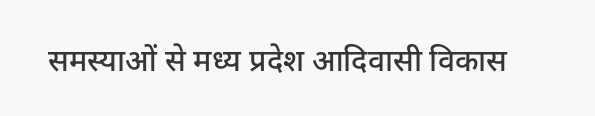समस्याओं से मध्य प्रदेश आदिवासी विकास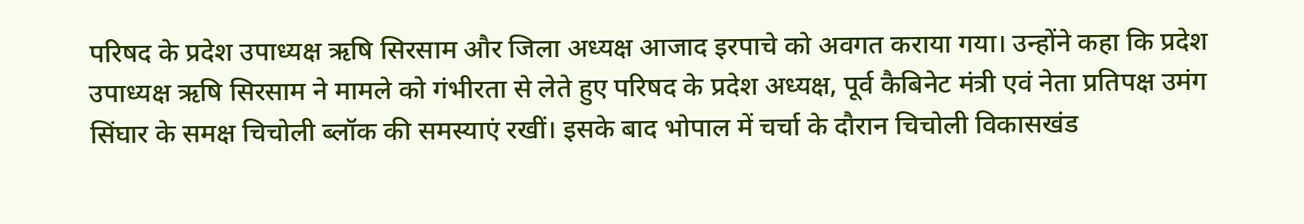परिषद के प्रदेश उपाध्यक्ष ऋषि सिरसाम और जिला अध्यक्ष आजाद इरपाचे को अवगत कराया गया। उन्होंने कहा कि प्रदेश उपाध्यक्ष ऋषि सिरसाम ने मामले को गंभीरता से लेते हुए परिषद के प्रदेश अध्यक्ष, पूर्व कैबिनेट मंत्री एवं नेता प्रतिपक्ष उमंग सिंघार के समक्ष चिचोली ब्लॉक की समस्याएं रखीं। इसके बाद भोपाल में चर्चा के दौरान चिचोली विकासखंड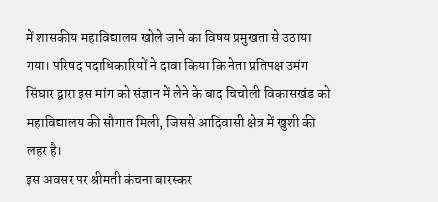में शासकीय महाविद्यालय खोले जाने का विषय प्रमुखता से उठाया गया। परिषद पदाधिकारियों ने दावा किया कि नेता प्रतिपक्ष उमंग सिंघार द्वारा इस मांग को संज्ञान में लेने के बाद चिचोली विकासखंड को महाविद्यालय की सौगात मिली, जिससे आदिवासी क्षेत्र में खुशी की लहर है।
इस अवसर पर श्रीमती कंचना बारस्कर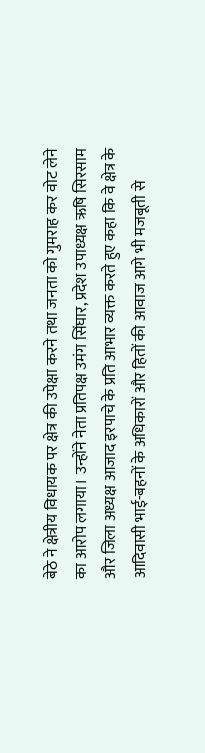बेठे ने क्षेत्रीय विधायक पर क्षेत्र की उपेक्षा करने तथा जनता को गुमराह कर वोट लेने का आरोप लगाया। उन्होंने नेता प्रतिपक्ष उमंग सिंघार, प्रदेश उपाध्यक्ष ऋषि सिरसाम और जिला अध्यक्ष आजाद इरपाचे के प्रति आभार व्यक्त करते हुए कहा कि वे क्षेत्र के आदिवासी भाई-बहनों के अधिकारों और हितों की आवाज आगे भी मजबूती से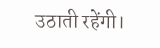उठाती रहेंगी।